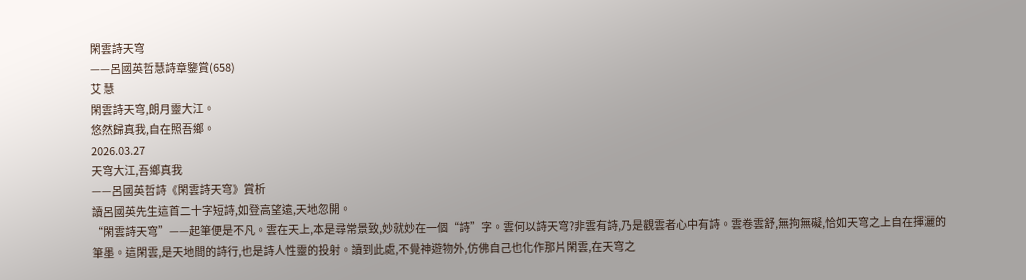閑雲詩天穹
——呂國英哲慧詩章鑒賞(658)
艾 慧
閑雲詩天穹,朗月靈大江。
悠然歸真我,自在照吾鄉。
2026.03.27
天穹大江,吾鄉真我
——呂國英哲詩《閑雲詩天穹》賞析
讀呂國英先生這首二十字短詩,如登高望遠,天地忽開。
“閑雲詩天穹”——起筆便是不凡。雲在天上,本是尋常景致,妙就妙在一個“詩”字。雲何以詩天穹?非雲有詩,乃是觀雲者心中有詩。雲卷雲舒,無拘無礙,恰如天穹之上自在揮灑的筆墨。這閑雲,是天地間的詩行,也是詩人性靈的投射。讀到此處,不覺神遊物外,仿佛自己也化作那片閑雲,在天穹之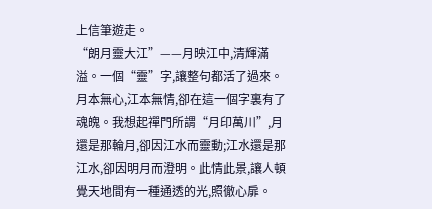上信筆遊走。
“朗月靈大江”——月映江中,清輝滿溢。一個“靈”字,讓整句都活了過來。月本無心,江本無情,卻在這一個字裏有了魂魄。我想起禪門所謂“月印萬川”,月還是那輪月,卻因江水而靈動;江水還是那江水,卻因明月而澄明。此情此景,讓人頓覺天地間有一種通透的光,照徹心扉。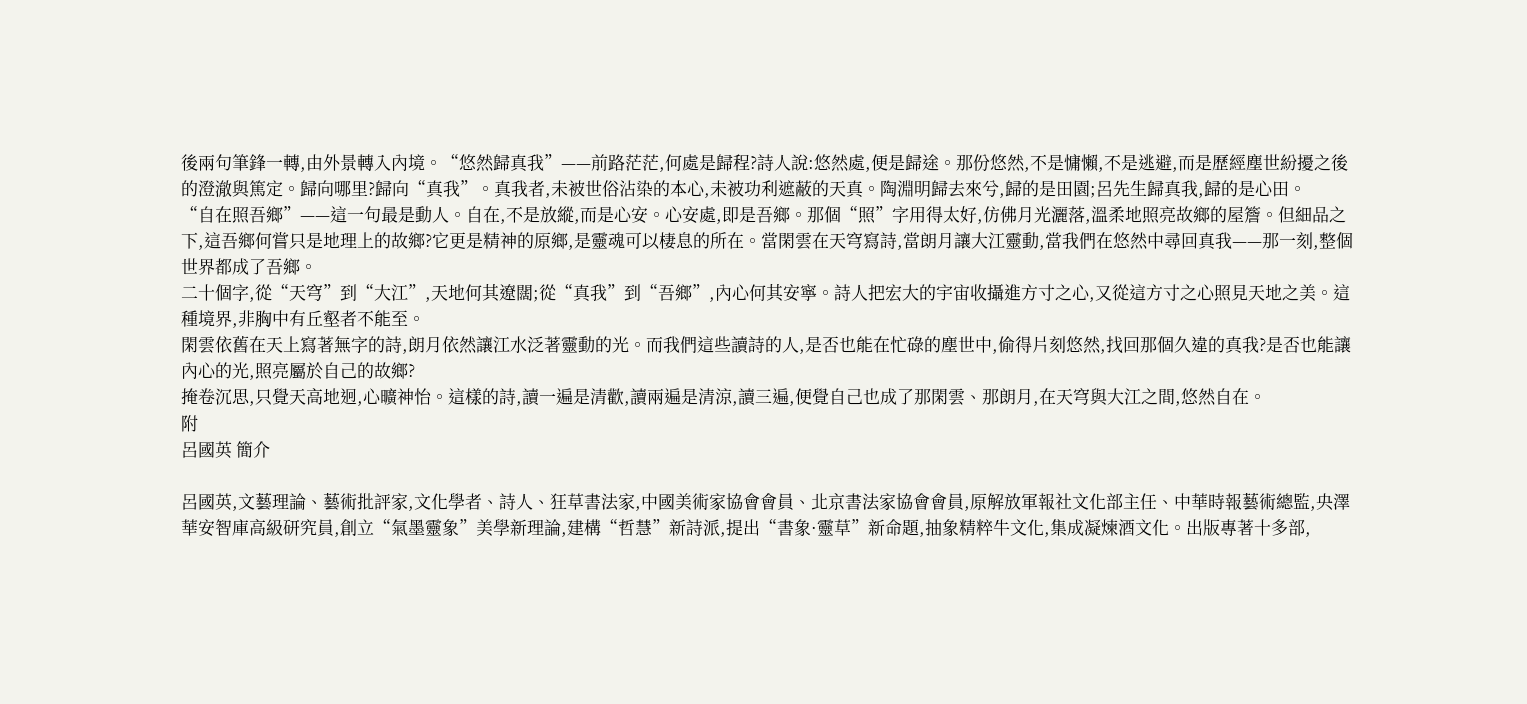後兩句筆鋒一轉,由外景轉入內境。“悠然歸真我”——前路茫茫,何處是歸程?詩人說:悠然處,便是歸途。那份悠然,不是慵懶,不是逃避,而是歷經塵世紛擾之後的澄澈與篤定。歸向哪里?歸向“真我”。真我者,未被世俗沾染的本心,未被功利遮蔽的天真。陶淵明歸去來兮,歸的是田園;呂先生歸真我,歸的是心田。
“自在照吾鄉”——這一句最是動人。自在,不是放縱,而是心安。心安處,即是吾鄉。那個“照”字用得太好,仿佛月光灑落,溫柔地照亮故鄉的屋簷。但細品之下,這吾鄉何嘗只是地理上的故鄉?它更是精神的原鄉,是靈魂可以棲息的所在。當閑雲在天穹寫詩,當朗月讓大江靈動,當我們在悠然中尋回真我——那一刻,整個世界都成了吾鄉。
二十個字,從“天穹”到“大江”,天地何其遼闊;從“真我”到“吾鄉”,內心何其安寧。詩人把宏大的宇宙收攝進方寸之心,又從這方寸之心照見天地之美。這種境界,非胸中有丘壑者不能至。
閑雲依舊在天上寫著無字的詩,朗月依然讓江水泛著靈動的光。而我們這些讀詩的人,是否也能在忙碌的塵世中,偷得片刻悠然,找回那個久違的真我?是否也能讓內心的光,照亮屬於自己的故鄉?
掩卷沉思,只覺天高地迥,心曠神怡。這樣的詩,讀一遍是清歡,讀兩遍是清涼,讀三遍,便覺自己也成了那閑雲、那朗月,在天穹與大江之間,悠然自在。
附
呂國英 簡介

呂國英,文藝理論、藝術批評家,文化學者、詩人、狂草書法家,中國美術家協會會員、北京書法家協會會員,原解放軍報社文化部主任、中華時報藝術總監,央澤華安智庫高級研究員,創立“氣墨靈象”美學新理論,建構“哲慧”新詩派,提出“書象·靈草”新命題,抽象精粹牛文化,集成凝煉酒文化。出版專著十多部,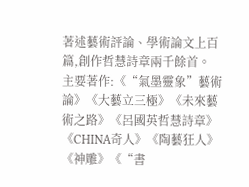著述藝術評論、學術論文上百篇,創作哲慧詩章兩千餘首。
主要著作:《“氣墨靈象”藝術論》《大藝立三極》《未來藝術之路》《呂國英哲慧詩章》《CHINA奇人》《陶藝狂人》《神雕》《“書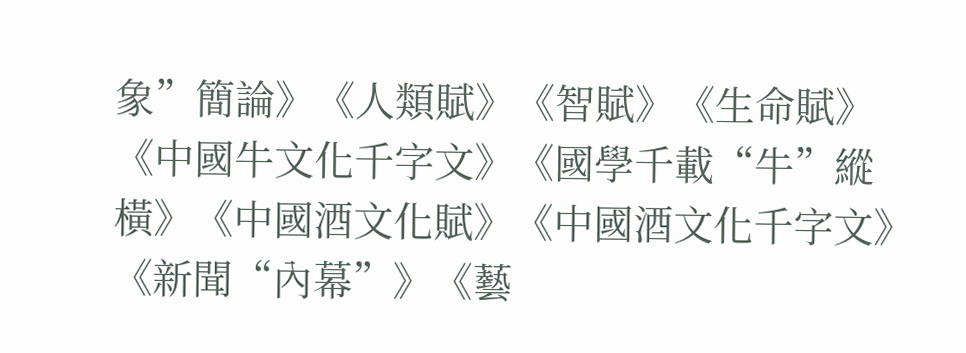象”簡論》《人類賦》《智賦》《生命賦》《中國牛文化千字文》《國學千載“牛”縱橫》《中國酒文化賦》《中國酒文化千字文》《新聞“內幕”》《藝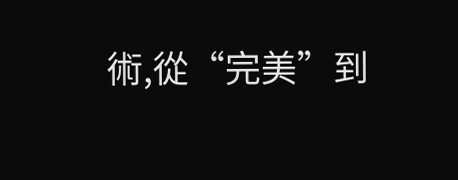術,從“完美”到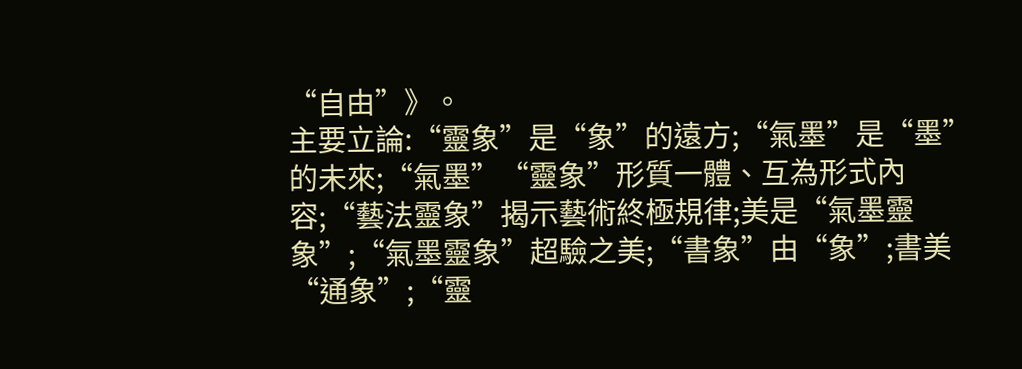“自由”》。
主要立論:“靈象”是“象”的遠方;“氣墨”是“墨”的未來;“氣墨”“靈象”形質一體、互為形式內容;“藝法靈象”揭示藝術終極規律;美是“氣墨靈象”;“氣墨靈象”超驗之美;“書象”由“象”;書美“通象”;“靈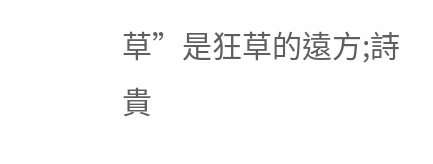草”是狂草的遠方;詩貴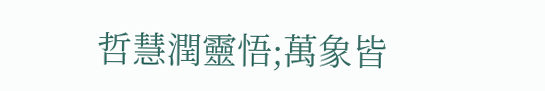哲慧潤靈悟;萬象皆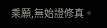乘願,無始證修真。